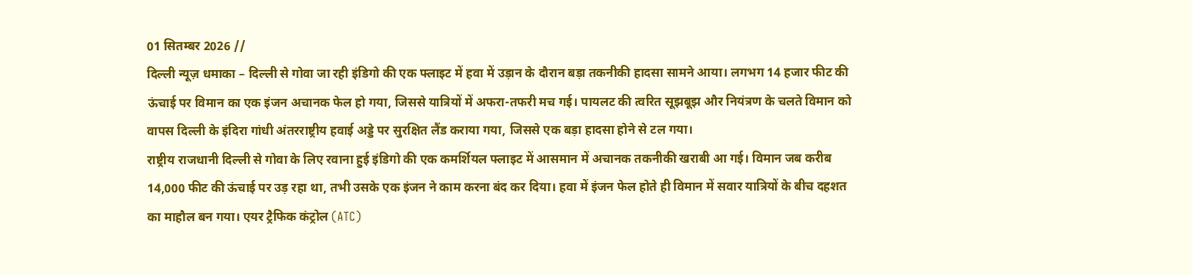01 सितम्बर 2026 //
दिल्ली न्यूज़ धमाका – दिल्ली से गोवा जा रही इंडिगो की एक फ्लाइट में हवा में उड़ान के दौरान बड़ा तकनीकी हादसा सामने आया। लगभग 14 हजार फीट की ऊंचाई पर विमान का एक इंजन अचानक फेल हो गया, जिससे यात्रियों में अफरा-तफरी मच गई। पायलट की त्वरित सूझबूझ और नियंत्रण के चलते विमान को वापस दिल्ली के इंदिरा गांधी अंतरराष्ट्रीय हवाई अड्डे पर सुरक्षित लैंड कराया गया, जिससे एक बड़ा हादसा होने से टल गया।
राष्ट्रीय राजधानी दिल्ली से गोवा के लिए रवाना हुई इंडिगो की एक कमर्शियल फ्लाइट में आसमान में अचानक तकनीकी खराबी आ गई। विमान जब करीब 14,000 फीट की ऊंचाई पर उड़ रहा था, तभी उसके एक इंजन ने काम करना बंद कर दिया। हवा में इंजन फेल होते ही विमान में सवार यात्रियों के बीच दहशत का माहौल बन गया। एयर ट्रैफिक कंट्रोल (ATC)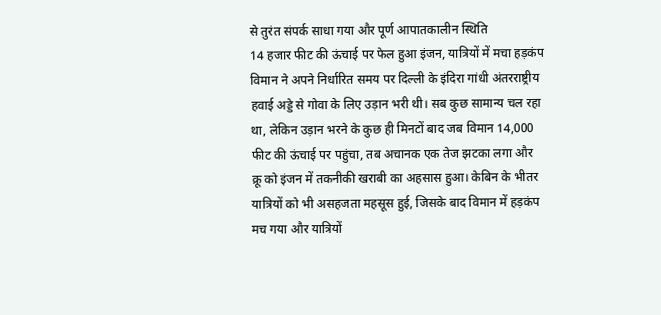से तुरंत संपर्क साधा गया और पूर्ण आपातकालीन स्थिति
14 हजार फीट की ऊंचाई पर फेल हुआ इंजन, यात्रियों में मचा हड़कंप
विमान ने अपने निर्धारित समय पर दिल्ली के इंदिरा गांधी अंतरराष्ट्रीय हवाई अड्डे से गोवा के लिए उड़ान भरी थी। सब कुछ सामान्य चल रहा था, लेकिन उड़ान भरने के कुछ ही मिनटों बाद जब विमान 14,000 फीट की ऊंचाई पर पहुंचा, तब अचानक एक तेज झटका लगा और क्रू को इंजन में तकनीकी खराबी का अहसास हुआ। केबिन के भीतर यात्रियों को भी असहजता महसूस हुई, जिसके बाद विमान में हड़कंप मच गया और यात्रियों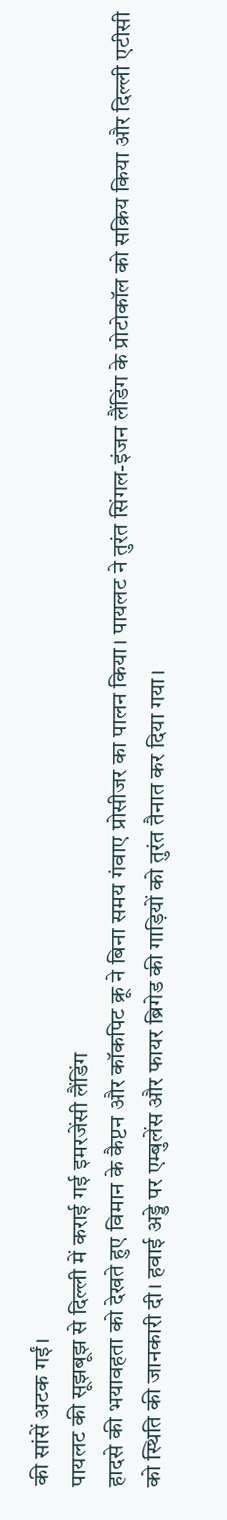की सांसें अटक गईं।
पायलट की सूझबूझ से दिल्ली में कराई गई इमरजेंसी लैंडिंग
हादसे की भयावहता को देखते हुए विमान के कैप्टन और कॉकपिट क्रू ने बिना समय गंवाए प्रोसीजर का पालन किया। पायलट ने तुरंत सिंगल-इंजन लैंडिंग के प्रोटोकॉल को सक्रिय किया और दिल्ली एटीसी को स्थिति की जानकारी दी। हवाई अड्डे पर एम्बुलेंस और फायर ब्रिगेड की गाड़ियों को तुरंत तैनात कर दिया गया।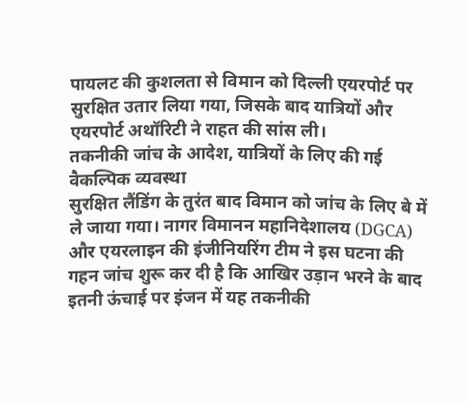पायलट की कुशलता से विमान को दिल्ली एयरपोर्ट पर सुरक्षित उतार लिया गया, जिसके बाद यात्रियों और एयरपोर्ट अथॉरिटी ने राहत की सांस ली।
तकनीकी जांच के आदेश, यात्रियों के लिए की गई वैकल्पिक व्यवस्था
सुरक्षित लैंडिंग के तुरंत बाद विमान को जांच के लिए बे में ले जाया गया। नागर विमानन महानिदेशालय (DGCA) और एयरलाइन की इंजीनियरिंग टीम ने इस घटना की गहन जांच शुरू कर दी है कि आखिर उड़ान भरने के बाद इतनी ऊंचाई पर इंजन में यह तकनीकी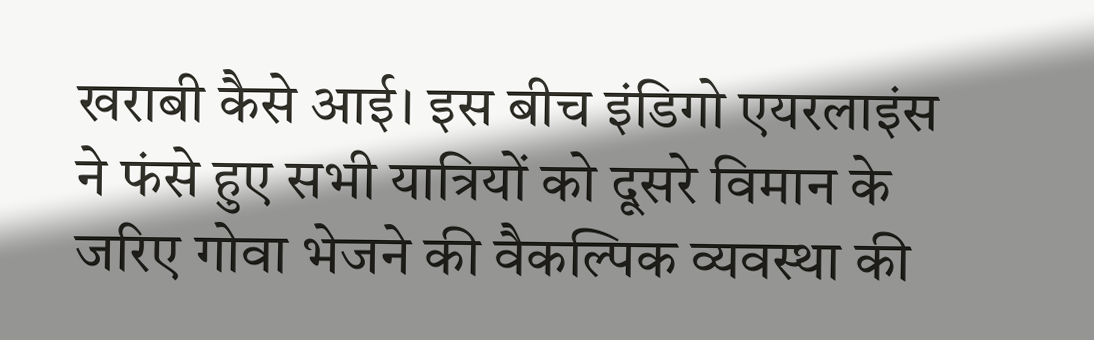खराबी कैसे आई। इस बीच इंडिगो एयरलाइंस ने फंसे हुए सभी यात्रियों को दूसरे विमान के जरिए गोवा भेजने की वैकल्पिक व्यवस्था की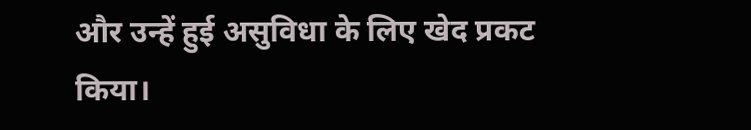और उन्हें हुई असुविधा के लिए खेद प्रकट किया।